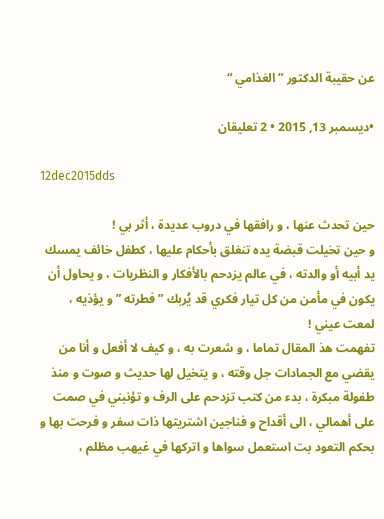عن حقيبة الدكتور ” الغذامي “

•ديسمبر 13, 2015 • 2 تعليقان

12dec2015dds

حين تحدث عنها ، و رافقها في دروب عديدة ، أثر بي !
و حين تخيلت قبضة يده تنغلق بأحكام عليها ، كطفل خائف يمسك يد أبيه أو والدته ، في عالم يزدحم بالأفكار و النظريات ، و يحاول أن يكون في مأمن من كل تيار فكري قد يُربك ” فطرته ” و يؤذيه ، لمعت عيني !
تفهمت هذ المقال تماما ، و شعرت به ، و كيف لا أفعل و أنا من يقضي مع الجمادات جل وقته ، و يتخيل لها حديث و صوت و منذ طفولة مبكرة ، بدء من كتب تزدحم على الرف و تؤنبني في صمت على أهمالي ، الى أقداح و فناجين اشتريتها ذات سفر و فرحت بها و بحكم التعود بت استعمل سواها و اتركها في غيهب مظلم ،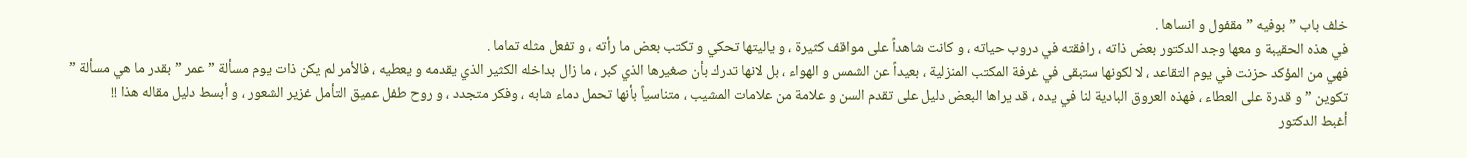خلف باب ” بوفيه ” مقفول و انساها .
في هذه الحقيبة و معها وجد الدكتور بعض ذاته ، رافقته في دروب حياته ، و كانت شاهداً على مواقف كثيرة ، و ياليتها تحكي و تكتب بعض ما رأته ، و تفعل مثله تماما .
فهي من المؤكد حزنت في يوم التقاعد ، لا لكونها ستبقى في غرفة المكتب المنزلية ، بعيداً عن الشمس و الهواء ، بل لانها تدرك بأن صغيرها الذي كبر ، ما زال بداخله الكثير الذي يقدمه و يعطيه ، فالأمر لم يكن ذات يوم مسألة ” عمر ” بقدر ما هي مسألة ” تكوين ” و قدرة على العطاء ، فهذه العروق البادية لنا في يده ، قد يراها البعض دليل على تقدم السن و علامة من علامات المشيب ، متناسياً بأنها تحمل دماء شابه ، وفكر متجدد ، و روح طفل عميق التأمل غزير الشعور ، و أبسط دليل مقاله هذا !!
أغبط الدكتور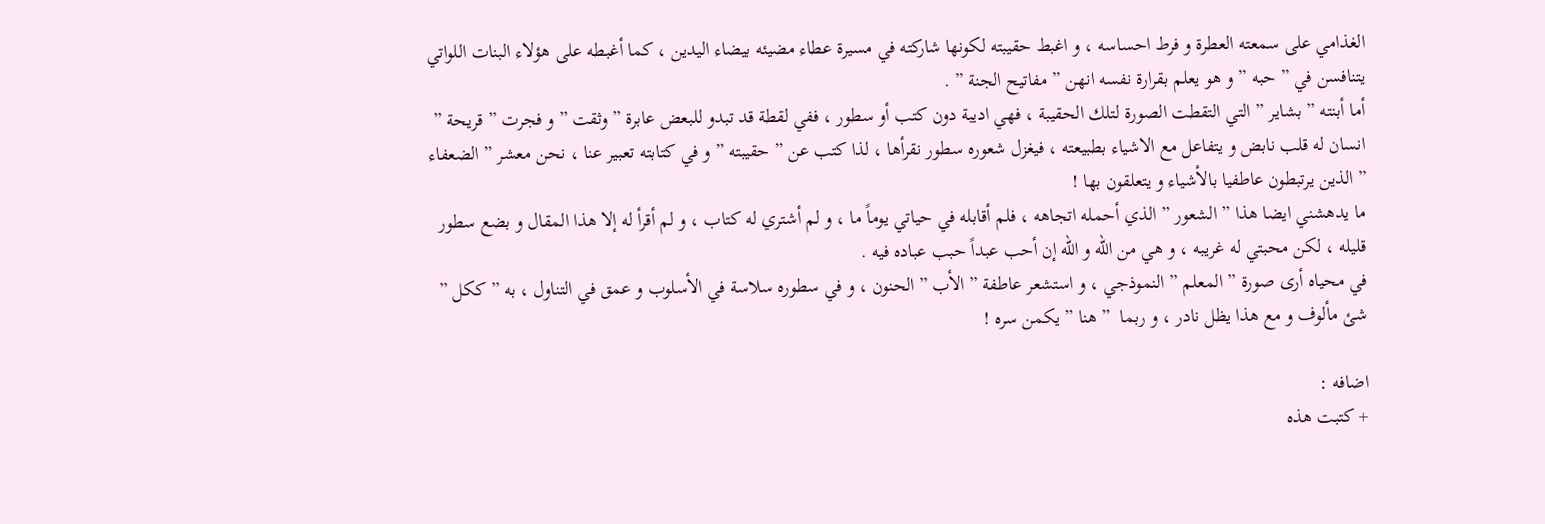الغذامي على سمعته العطرة و فرط احساسه ، و اغبط حقيبته لكونها شاركته في مسيرة عطاء مضيئه بيضاء اليدين ، كما أغبطه على هؤلاء البنات اللواتي يتنافسن في ” حبه ” و هو يعلم بقرارة نفسه انهن ” مفاتيح الجنة ” .
أما أبنته ” بشاير ” التي التقطت الصورة لتلك الحقيبة ، فهي اديبة دون كتب أو سطور ، ففي لقطة قد تبدو للبعض عابرة ” وثقت ” و فجرت ” قريحة ” انسان له قلب نابض و يتفاعل مع الاشياء بطبيعته ، فيغزل شعوره سطور نقرأها ، لذا كتب عن ” حقيبته ” و في كتابته تعبير عنا ، نحن معشر ” الضعفاء ” الذين يرتبطون عاطفيا بالأشياء و يتعلقون بها !
ما يدهشني ايضا هذا ” الشعور ” الذي أحمله اتجاهه ، فلم أقابله في حياتي يوماً ما ، و لم أشتري له كتاب ، و لم أقرأ له إلا هذا المقال و بضع سطور قليله ، لكن محبتي له غريبه ، و هي من الله و الله إن أحب عبداً حبب عباده فيه .
في محياه أرى صورة ” المعلم ” النموذجي ، و استشعر عاطفة ” الأب ” الحنون ، و في سطوره سلاسة في الأسلوب و عمق في التناول ، به ” ككل ” شئ مألوف و مع هذا يظل نادر ، و ربما  ” هنا ” يكمن سره !

اضافه :
+ كتبت هذه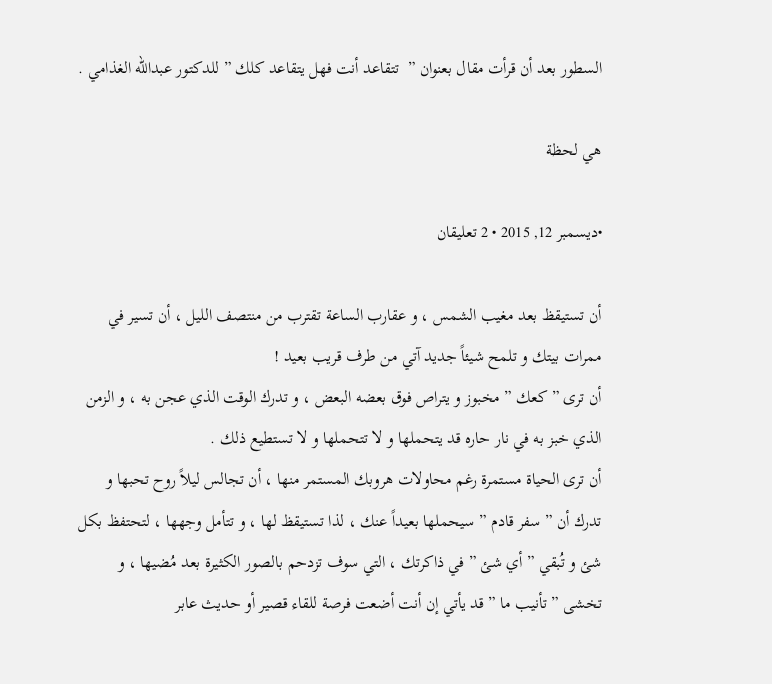السطور بعد أن قرأت مقال بعنوان ”  تتقاعد أنت فهل يتقاعد كلك ” للدكتور عبدالله الغذامي .

هي لحظة

•ديسمبر 12, 2015 • 2 تعليقان

أن تستيقظ بعد مغيب الشمس ، و عقارب الساعة تقترب من منتصف الليل ، أن تسير في ممرات بيتك و تلمح شيئاً جديد آتي من طرف قريب بعيد !
أن ترى ” كعك ” مخبوز و يتراص فوق بعضه البعض ، و تدرك الوقت الذي عجن به ، و الزمن الذي خبز به في نار حاره قد يتحملها و لا تتحملها و لا تستطيع ذلك .
أن ترى الحياة مستمرة رغم محاولات هروبك المستمر منها ، أن تجالس ليلاً روح تحبها و تدرك أن ” سفر قادم ” سيحملها بعيداً عنك ، لذا تستيقظ لها ، و تتأمل وجهها ، لتحتفظ بكل شئ و تُبقي ” أي شئ ” في ذاكرتك ، التي سوف تزدحم بالصور الكثيرة بعد مُضيها ، و تخشى ” تأنيب ما ” قد يأتي إن أنت أضعت فرصة للقاء قصير أو حديث عابر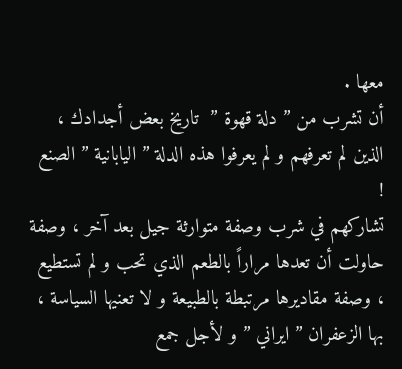معها .
أن تشرب من ” دلة قهوة ”  تاريخ بعض أجدادك ، الذين لم تعرفهم و لم يعرفوا هذه الدلة ” اليابانية ” الصنع !
تشاركهم في شرب وصفة متوارثة جيل بعد آخر ، وصفة حاولت أن تعدها مراراً بالطعم الذي تحب و لم تستطيع ، وصفة مقاديرها مرتبطة بالطبيعة و لا تعنيها السياسة ،  بها الزعفران ” ايراني ” و لأجل جمع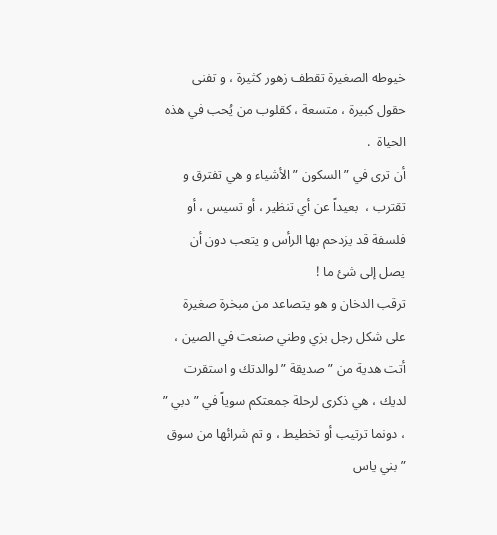خيوطه الصغيرة تقطف زهور كثيرة ، و تفنى حقول كبيرة ، متسعة ، كقلوب من يُحب في هذه الحياة  .
أن ترى في ” السكون ” الأشياء و هي تفترق و تقترب ،  بعيداً عن أي تنظير ، أو تسيس ، أو فلسفة قد يزدحم بها الرأس و يتعب دون أن يصل إلى شئ ما !
ترقب الدخان و هو يتصاعد من مبخرة صغيرة على شكل رجل بزي وطني صنعت في الصين ، أتت هدية من ” صديقة ” لوالدتك و استقرت لديك ، هي ذكرى لرحلة جمعتكم سوياً في ” دبي ” ، دونما ترتيب أو تخطيط ، و تم شرائها من سوق ” بني ياس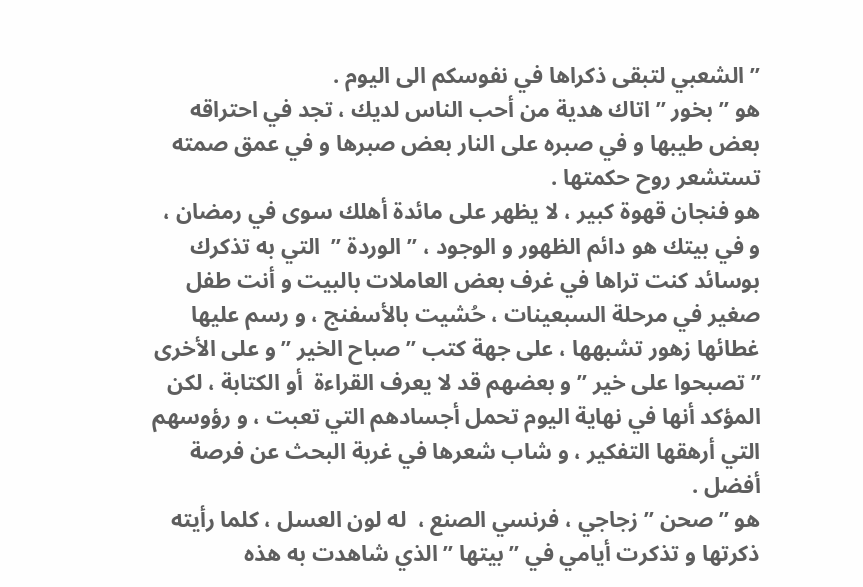” الشعبي لتبقى ذكراها في نفوسكم الى اليوم .
هو ” بخور ” اتاك هدية من أحب الناس لديك ، تجد في احتراقه بعض طيبها و في صبره على النار بعض صبرها و في عمق صمته تستشعر روح حكمتها .
هو فنجان قهوة كبير ، لا يظهر على مائدة أهلك سوى في رمضان ، و في بيتك هو دائم الظهور و الوجود ، ” الوردة ”  التي به تذكرك بوسائد كنت تراها في غرف بعض العاملات بالبيت و أنت طفل صغير في مرحلة السبعينات ، حُشيت بالأسفنج ، و رسم عليها غطائها زهور تشبهها ، على جهة كتب ” صباح الخير ” و على الأخرى ” تصبحوا على خير ” و بعضهم قد لا يعرف القراءة  أو الكتابة ، لكن المؤكد أنها في نهاية اليوم تحمل أجسادهم التي تعبت ، و رؤوسهم التي أرهقها التفكير ، و شاب شعرها في غربة البحث عن فرصة أفضل .
هو ” صحن ” زجاجي ، فرنسي الصنع ،  له لون العسل ، كلما رأيته ذكرتها و تذكرت أيامي في ” بيتها ” الذي شاهدت به هذه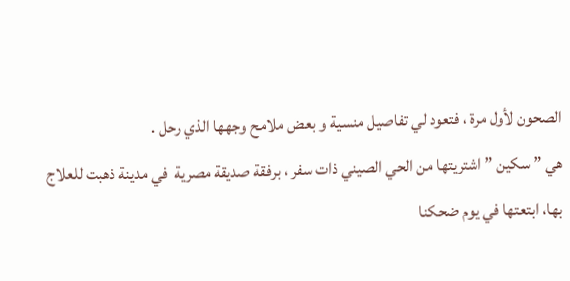الصحون لأول مرة ، فتعود لي تفاصيل منسية و بعض ملامح وجهها الذي رحل .
هي ” سكين ” اشتريتها من الحي الصيني ذات سفر ، برفقة صديقة مصرية  في مدينة ذهبت للعلاج بها، ابتعتها في يوم ضحكنا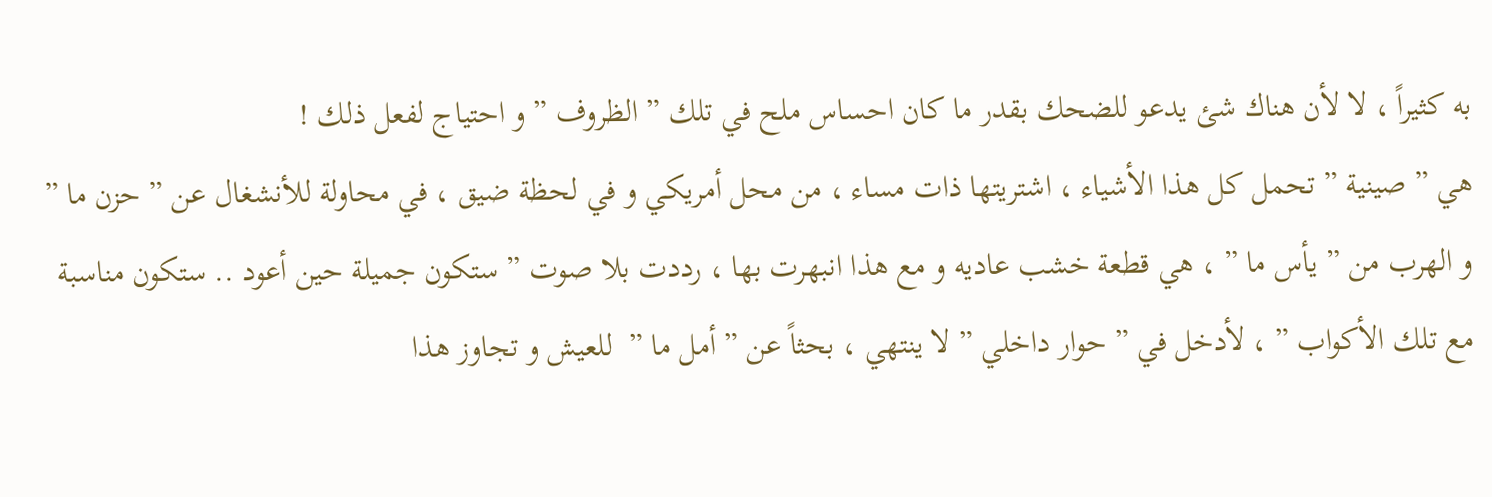به كثيراً ، لا لأن هناك شئ يدعو للضحك بقدر ما كان احساس ملح في تلك ” الظروف ” و احتياج لفعل ذلك !
هي ” صينية ” تحمل كل هذا الأشياء ، اشتريتها ذات مساء ، من محل أمريكي و في لحظة ضيق ، في محاولة للأنشغال عن ” حزن ما ” و الهرب من ” يأس ما ” ، هي قطعة خشب عاديه و مع هذا انبهرت بها ، رددت بلا صوت ” ستكون جميلة حين أعود .. ستكون مناسبة مع تلك الأكواب ” ، لأدخل في ” حوار داخلي ” لا ينتهي ، بحثاً عن ” أمل ما ”  للعيش و تجاوز هذا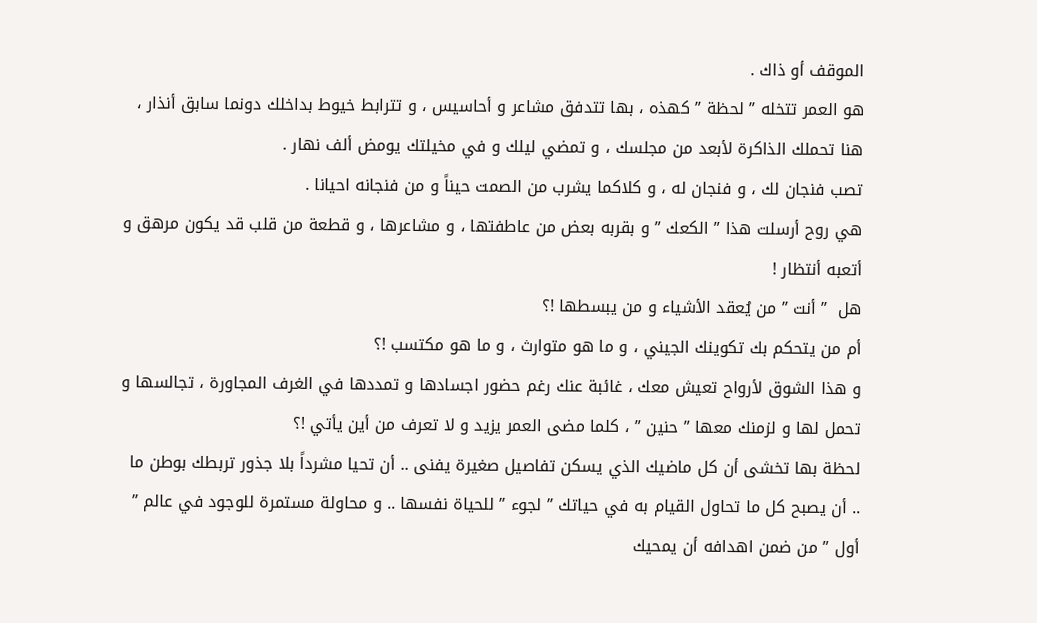الموقف أو ذاك .
هو العمر تتخله ” لحظة ” كهذه ، بها تتدفق مشاعر و أحاسيس ، و تترابط خيوط بداخلك دونما سابق أنذار ، هنا تحملك الذاكرة لأبعد من مجلسك ، و تمضي ليلك و في مخيلتك يومض ألف نهار .
تصب فنجان لك ، و فنجان له ، و كلاكما يشرب من الصمت حيناً و من فنجانه احيانا .
هي روح أرسلت هذا ” الكعك ” و بقربه بعض من عاطفتها ، و مشاعرها ، و قطعة من قلب قد يكون مرهق و أتعبه أنتظار !
هل  ” أنت ” من يُعقد الأشياء و من يبسطها !؟
أم من يتحكم بك تكوينك الجيني ، و ما هو متوارث ، و ما هو مكتسب !؟
و هذا الشوق لأرواح تعيش معك ، غائبة عنك رغم حضور اجسادها و تمددها في الغرف المجاورة ، تجالسها و تحمل لها و لزمنك معها ” حنين ” ، كلما مضى العمر يزيد و لا تعرف من أين يأتي !؟
لحظة بها تخشى أن كل ماضيك الذي يسكن تفاصيل صغيرة يفنى .. أن تحيا مشرداً بلا جذور تربطك بوطن ما .. أن يصبح كل ما تحاول القيام به في حياتك ” لجوء ” للحياة نفسها .. و محاولة مستمرة للوجود في عالم ” أول ” من ضمن اهدافه أن يمحيك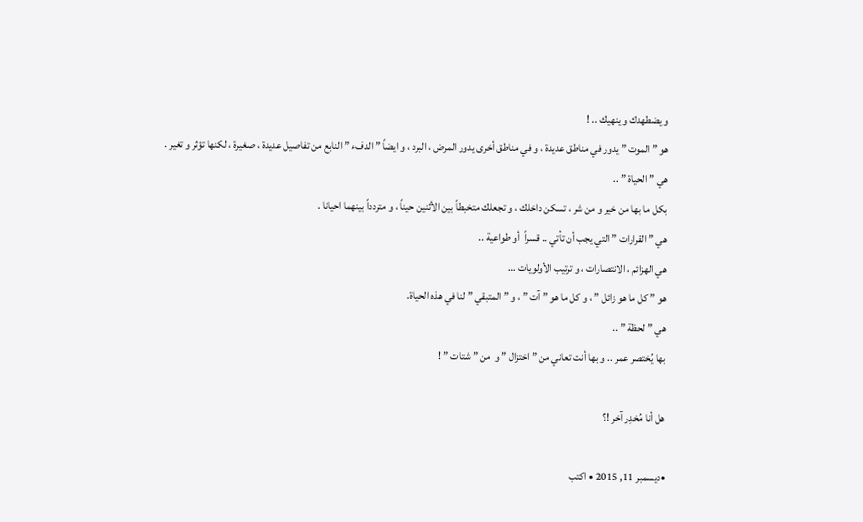و يضطهدك و ينهيك .. !
هو ” الموت ” يدور في مناطق عديدة ، و في مناطق أخرى يدور المرض ، البرد ، و ايضاً ” الدفء ” النابع من تفاصيل عديدة ، صغيرة ، لكنها تؤثر و تغير .
هي ” الحياة ” ..
بكل ما بها من خير و من شر ، تسكن داخلك ، و تجعلك متخبطاً بين الأثنين حيناً ، و متردداً بينهما احيانا .
هي ” القرارات ” التي يجب أن تأتي .. قسراً  أو طواعية ..
هي الهزائم ، الانتصارات ، و ترتيب الأولويات …
هو ” كل ما هو زائل ” ، و كل ما هو ” آت ” ، و ” المتبقي ” لنا في هذه الحياة.
هي ” لحظة ” ..
بها يُختصر عمر .. و بها أنت تعاني من ” اختزال ” و  من ” شتات ” !

هل أنا مُخدِر آخر !؟

•ديسمبر 11, 2015 • اكتب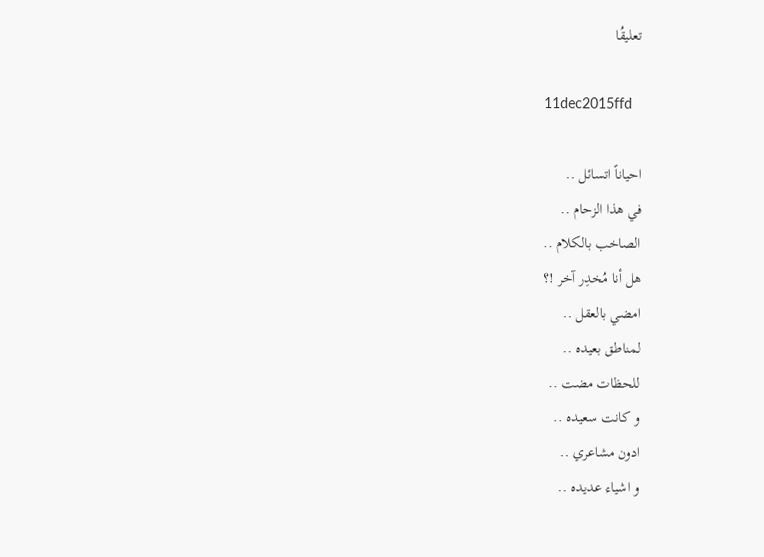تعليقُا

11dec2015ffd

احياناً اتسائل ..
في هذا الزحام ..
الصاخب بالكلام ..
هل أنا مُخدِر آخر !؟
امضي بالعقل ..
لمناطق بعيده ..
للحظات مضت ..
و كانت سعيده ..
ادون مشاعري ..
و اشياء عديده ..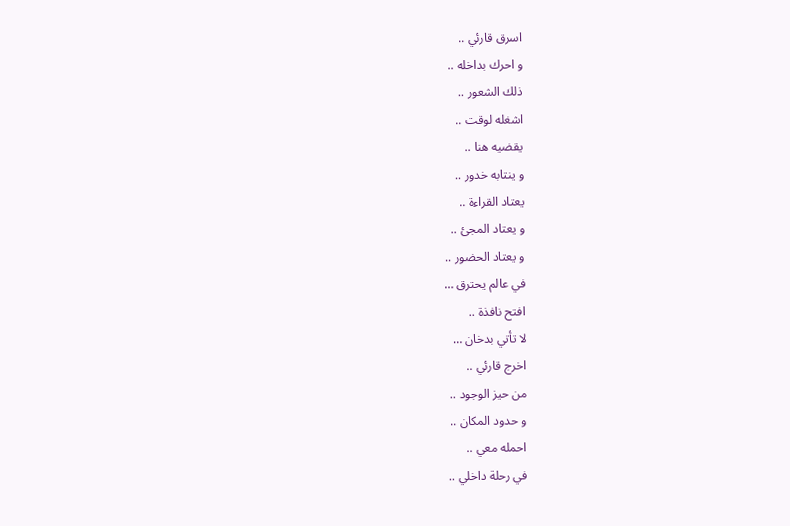اسرق قارئي ..
و احرك بداخله ..
ذلك الشعور ..
اشغله لوقت ..
يقضيه هنا ..
و ينتابه خدور ..
يعتاد القراءة ..
و يعتاد المجئ ..
و يعتاد الحضور ..
في عالم يحترق …
افتح نافذة ..
لا تأتي بدخان …
اخرج قارئي ..
من حيز الوجود ..
و حدود المكان ..
احمله معي ..
في رحلة داخلي ..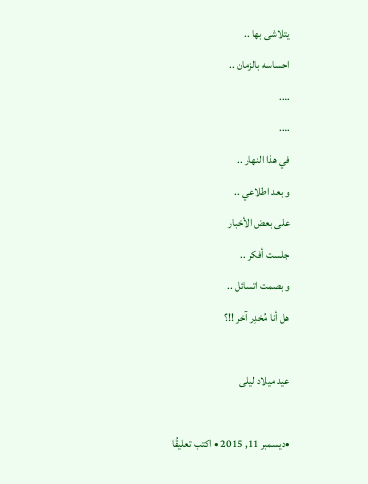يتلاشى بها ..
احساسه بالزمان ..
….
….
في هذا النهار ..
و بعد اطلاعي ..
على بعض الأخبار
جلست أفكر ..
و بصمت اتسائل ..
هل أنا مُخدِر آخر !!؟

عيد ميلاد ليلى

•ديسمبر 11, 2015 • اكتب تعليقُا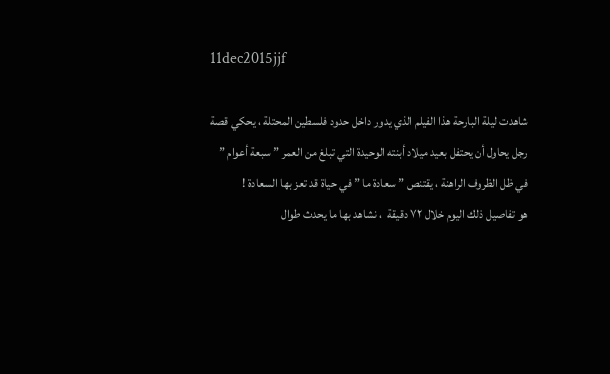11dec2015jjf

شاهدت ليلة البارحة هذا الفيلم الذي يدور داخل حدود فلسطين المحتلة ، يحكي قصة رجل يحاول أن يحتفل بعيد ميلاد أبنته الوحيدة التي تبلغ من العمر ” سبعة أعوام ” في ظل الظروف الراهنة ، يقتنص ” سعادة ما ” في حياة قد تعز بها السعادة !
هو تفاصيل ذلك اليوم خلال ٧٢ دقيقة  ، نشاهد بها ما يحدث طوال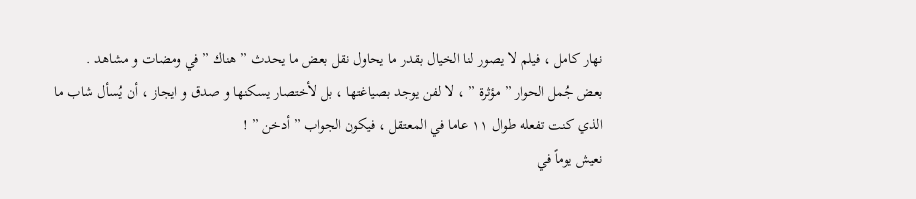نهار كامل ، فيلم لا يصور لنا الخيال بقدر ما يحاول نقل بعض ما يحدث ” هناك ” في ومضات و مشاهد .
بعض جُمل الحوار ” مؤثرة ” ، لا لفن يوجد بصياغتها ، بل لأختصار يسكنها و صدق و ايجاز ، أن يُسأل شاب ما الذي كنت تفعله طوال ١١ عاما في المعتقل ، فيكون الجواب ” أدخن ” !
نعيش يوماً في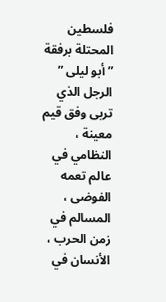فلسطين المحتلة برفقة ” أبو ليلى ” الرجل الذي تربى وفق قيم معينة ، النظامي في عالم تعمه الفوضى ، المسالم في زمن الحرب ، الأنسان في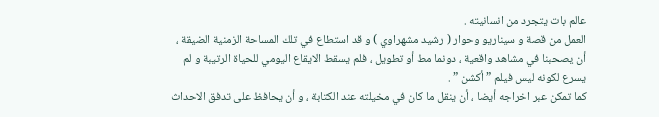عالم بات يتجرد من انسانيته .
العمل من قصة و سيناريو وحوار ( رشيد مشهراوي ) و قد استطاع في تلك المساحة الزمنية الضيقة ، أن يصحبنا في مشاهد واقعية ، دونما مط أو تطويل ، فلم يسقط الايقاع اليومي للحياة الرتيبة و لم يسرع لكونه ليس فيلم ” أكشن ” .
كما تمكن عبر اخراجه أيضا ، أن ينقل ما كان في مخيلته عند الكتابة ، و أن يحافظ على تدفق الاحداث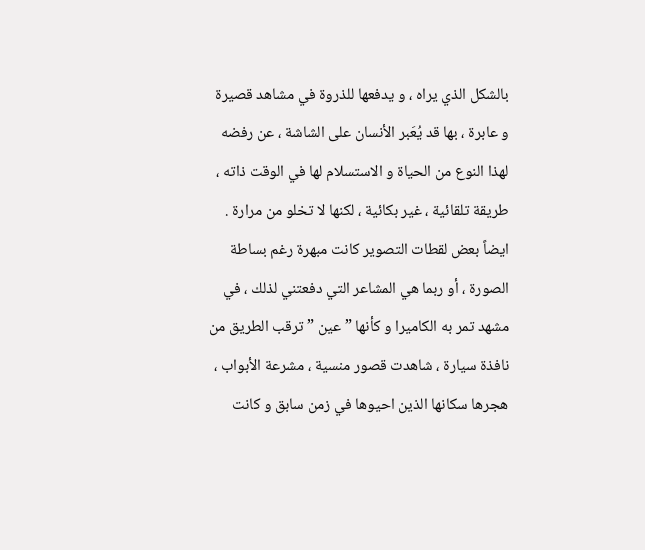بالشكل الذي يراه ، و يدفعها للذروة في مشاهد قصيرة و عابرة ، بها قد يُعَبر الأنسان على الشاشة ، عن رفضه لهذا النوع من الحياة و الاستسلام لها في الوقت ذاته ، طريقة تلقائية ، غير بكائية ، لكنها لا تخلو من مرارة .
ايضاً بعض لقطات التصوير كانت مبهرة رغم بساطة الصورة ، أو ربما هي المشاعر التي دفعتني لذلك ، في مشهد تمر به الكاميرا و كأنها ” عين ” ترقب الطريق من نافذة سيارة ، شاهدت قصور منسية ، مشرعة الأبواب ، هجرها سكانها الذين احيوها في زمن سابق و كانت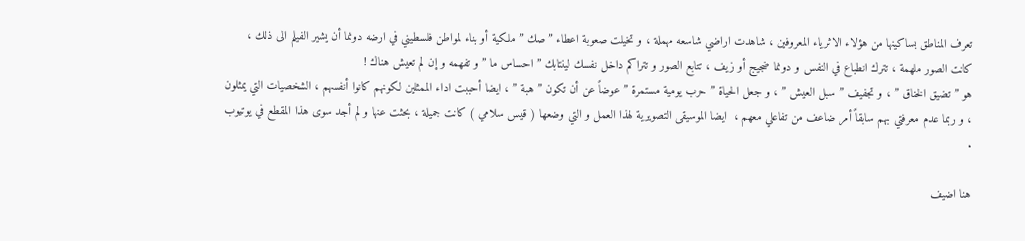تعرف المناطق بساكينها من هؤلاء الاثرياء المعروفين ، شاهدت اراضي شاسعه مهملة ، و تخيلت صعوبة اعطاء ” صك ” ملكية أو بناء لمواطن فلسطيني في ارضه دونما أن يشير الفيلم الى ذلك ، كانت الصور ملهمة ، تترك انطباع في النفس و دونما ضجيج أو زيف ، تتابع الصور و تتراكم داخل نفسك لينتابك ” احساس ما ” و تفهمه و إن لم تعيش هناك !
هو ” تضيق الخناق ” ، و تجفيف ” سبل العيش ” ، و جعل الحياة ” حرب يومية مستمرة ” عوضاً عن أن تكون ” هبة ” ، ايضا أحببت اداء الممثلين لكونهم كانوا أنفسهم ، الشخصيات التي يمثلون ، و ربما عدم معرفتي بهم سابقاً أمر ضاعف من تفاعلي معهم ،  ايضا الموسيقى التصويرية لهذا العمل و التي وضعها ( قيس سلامي ) كانت جميلة ، بحثت عنها و لم أجد سوى هذا المقطع في يوتيوب .

هنا اضيف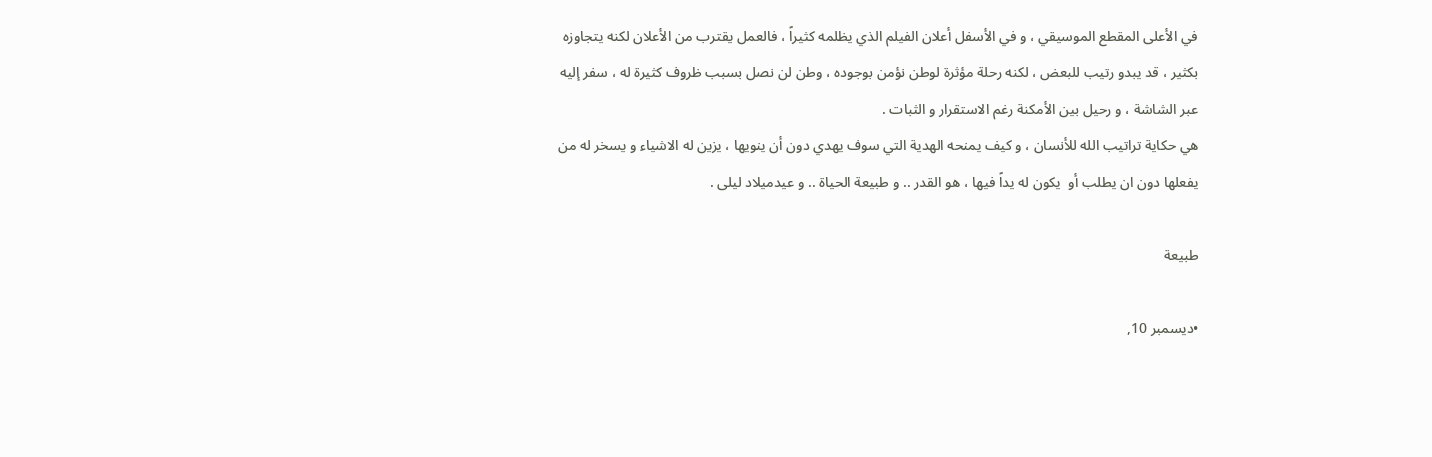في الأعلى المقطع الموسيقي ، و في الأسفل أعلان الفيلم الذي يظلمه كثيراً ، فالعمل يقترب من الأعلان لكنه يتجاوزه بكثير ، قد يبدو رتيب للبعض ، لكنه رحلة مؤثرة لوطن نؤمن بوجوده ، وطن لن نصل بسبب ظروف كثيرة له ، سفر إليه عبر الشاشة ، و رحيل بين الأمكنة رغم الاستقرار و الثبات .
هي حكاية تراتيب الله للأنسان ، و كيف يمنحه الهدية التي سوف يهدي دون أن ينويها ، يزين له الاشياء و يسخر له من يفعلها دون ان يطلب أو  يكون له يداً فيها ، هو القدر .. و طبيعة الحياة .. و عيدميلاد ليلى .

طبيعة

•ديسمبر 10,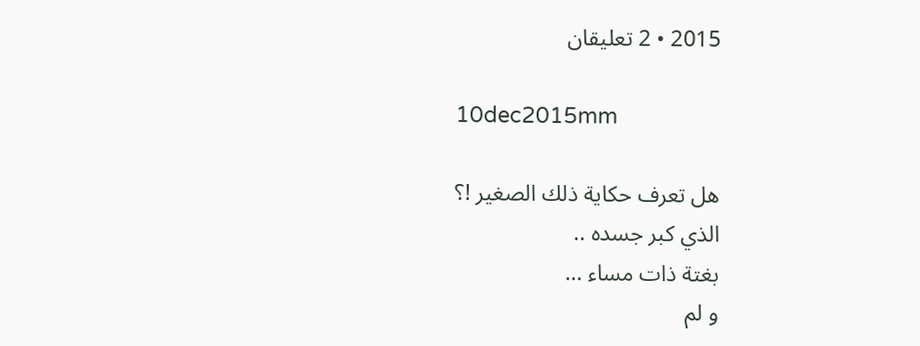2015 • 2 تعليقان

10dec2015mm

هل تعرف حكاية ذلك الصغير !؟
الذي كبر جسده ..
بغتة ذات مساء …
و لم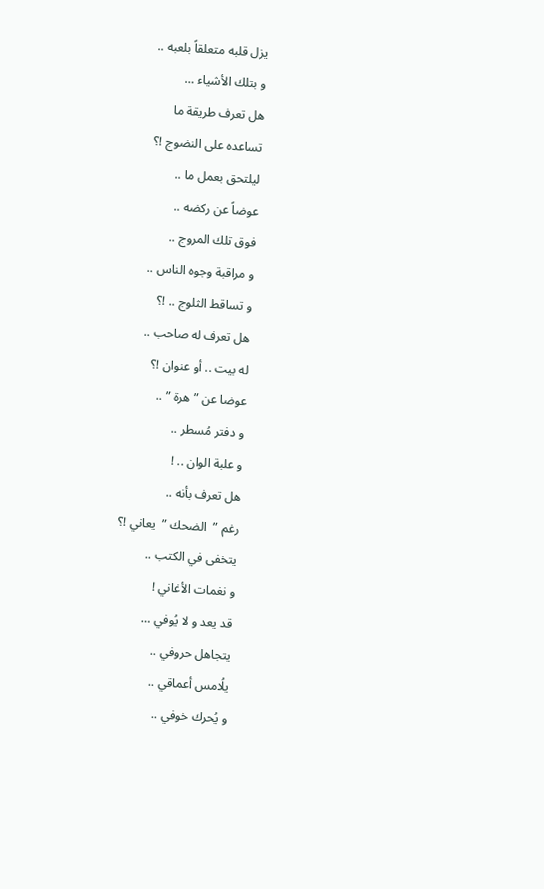يزل قلبه متعلقاً بلعبه ..
و بتلك الأشياء …
هل تعرف طريقة ما
تساعده على النضوج !؟
ليلتحق بعمل ما ..
عوضاً عن ركضه ..
فوق تلك المروج ..
و مراقبة وجوه الناس ..
و تساقط الثلوج .. !؟
هل تعرف له صاحب ..
له بيت .. أو عنوان !؟
عوضا عن ” هرة ” ..
و دفتر مُسطر ..
و علبة الوان .. !
هل تعرف بأنه ..
رغم ”  الضحك ”  يعاني !؟
يتخفى في الكتب ..
و نغمات الأغاني !
قد يعد و لا يُوفي …
يتجاهل حروفي ..
يلُامس أعماقي ..
و يُحرك خوفي ..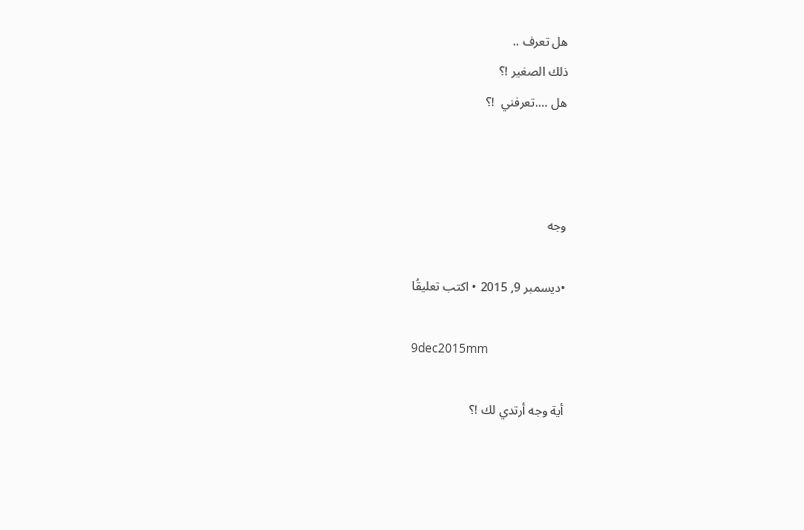هل تعرف ..
ذلك الصغير !؟
هل ….تعرفني  !؟



وجه

•ديسمبر 9, 2015 • اكتب تعليقُا

9dec2015mm

أية وجه أرتدي لك !؟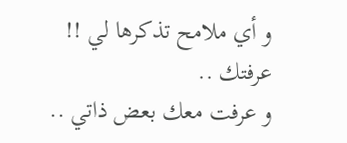و أي ملامح تذكرها لي !!
عرفتك ..
و عرفت معك بعض ذاتي ..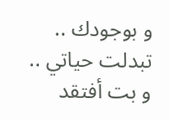و بوجودك ..
تبدلت حياتي ..
و بت أفتقد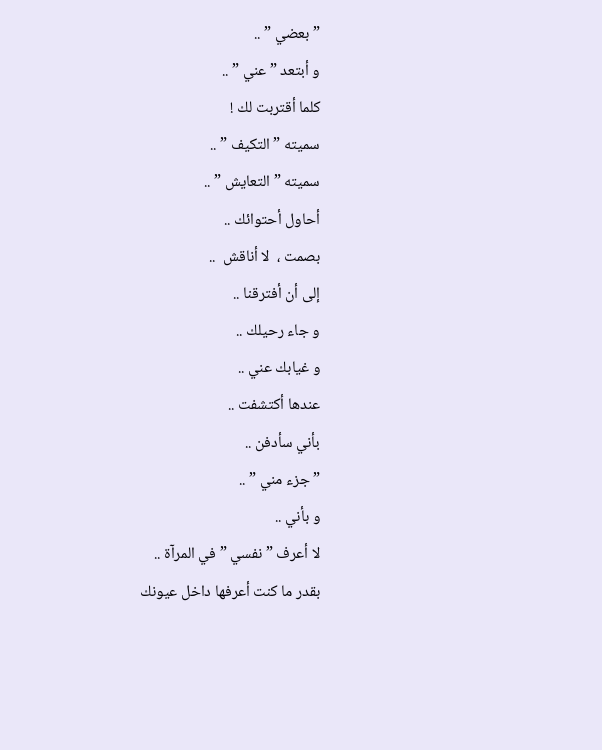” بعضي ” ..
و أبتعد ” عني ” ..
كلما أقتربت لك !
سميته ” التكيف ” ..
سميته ” التعايش ” ..
أحاول أحتوائك ..
بصمت ،  لا أناقش  ..
إلى أن أفترقنا ..
و جاء رحيلك ..
و غيابك عني ..
عندها أكتشفت ..
بأني سأدفن ..
” جزء مني ” ..
و بأني ..
لا أعرف ” نفسي ” في المرآة ..
بقدر ما كنت أعرفها داخل عيونك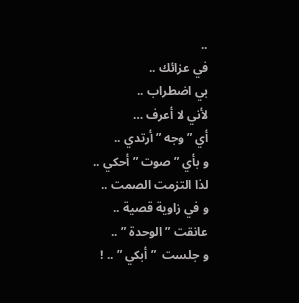..
في عزائك ..
بي اضطراب ..
لأني لا أعرف …
أي ” وجه ” أرتدي ..
و بأي ” صوت ” أحكي ..
لذا التزمت الصمت ..
و في زاوية قصية ..
عانقت ” الوحدة ” ..
و جلست  ” أبكي ” .. !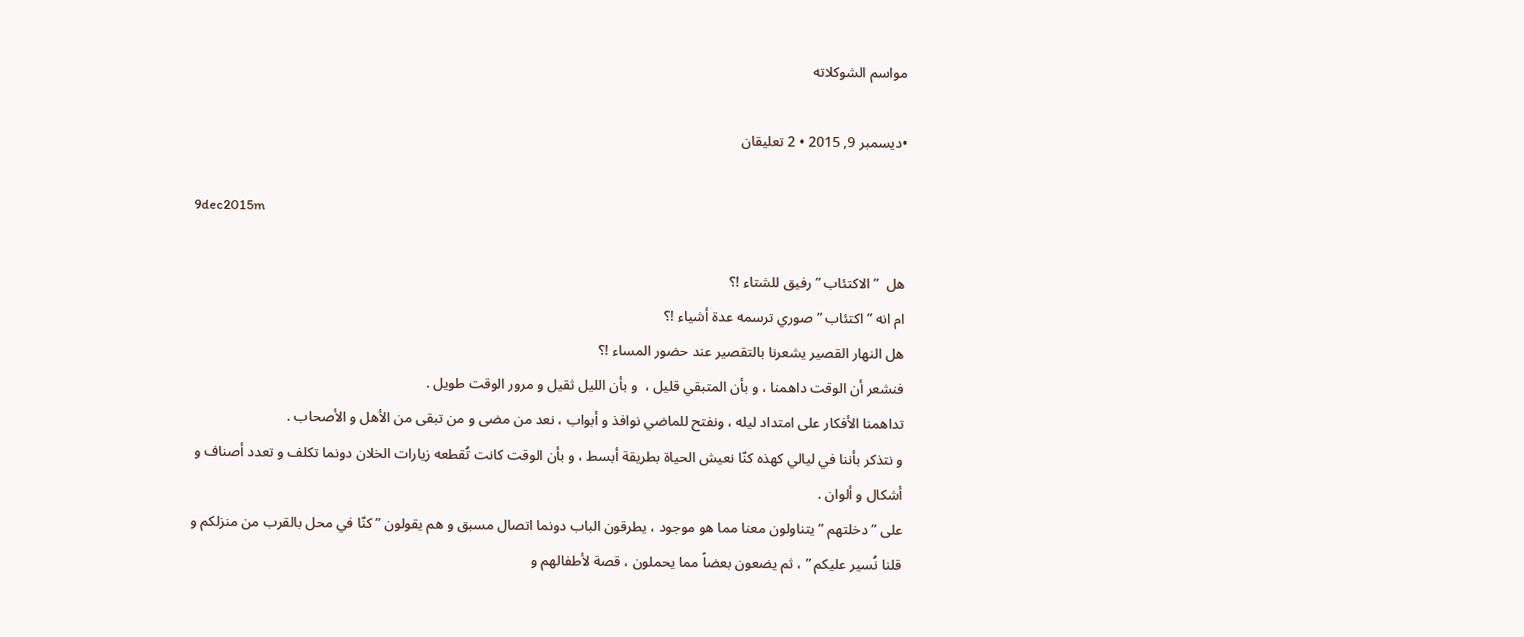مواسم الشوكلاته

•ديسمبر 9, 2015 • 2 تعليقان

9dec2015m

هل  ” الاكتئاب ” رفيق للشتاء !؟
ام انه ” اكتئاب ” صوري ترسمه عدة أشياء !؟
هل النهار القصير يشعرنا بالتقصير عند حضور المساء !؟
فنشعر أن الوقت داهمنا ، و بأن المتبقي قليل ،  و بأن الليل ثقيل و مرور الوقت طويل .
تداهمنا الأفكار على امتداد ليله ، ونفتح للماضي نوافذ و أبواب ، نعد من مضى و من تبقى من الأهل و الأصحاب .
و نتذكر بأننا في ليالي كهذه كنّا نعيش الحياة بطريقة أبسط ، و بأن الوقت كانت تُقطعه زيارات الخلان دونما تكلف و تعدد أصناف و أشكال و ألوان .
على ” دخلتهم ” يتناولون معنا مما هو موجود ، يطرقون الباب دونما اتصال مسبق و هم يقولون ” كنّا في محل بالقرب من منزلكم و قلنا نُسير عليكم ” ، ثم يضعون بعضاً مما يحملون ، قصة لأطفالهم و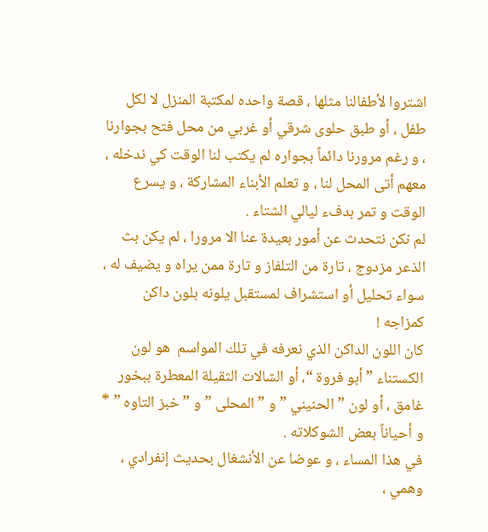اشتروا لأطفالنا مثلها ، قصة واحده لمكتبة المنزل لا لكل طفل ، أو طبق حلوى شرقي أو غربي من محل فتح بجوارنا ، و رغم مرورنا دائماً بجواره لم يكتب لنا الوقت كي ندخله ، معهم أتى المحل لنا ، و تعلم الأبناء المشاركة ، و يسرع الوقت و تمر بدفء ليالي الشتاء .
لم نكن نتحدث عن أمور بعيدة عنا الا مرورا ، لم يكن بث الذعر مزدوج ، تارة من التلفاز و تارة ممن يراه و يضيف له ، سواء تحليل أو استشراف لمستقبل يلونه بلون داكن كمزاجه !
كان اللون الداكن الذي نعرفه في تلك المواسم  هو لون الكستناء ” أبو فروة “، أو الشالات الثقيلة المعطرة ببخور غامق ، أو لون ” الحنيني ” و ” المحلى ” و ” خبز التاوه ” * و أحياناً بعض الشوكلاته .
في هذا المساء ، و عوضا عن الأنشغال بحديث إنفرادي ، وهمي ،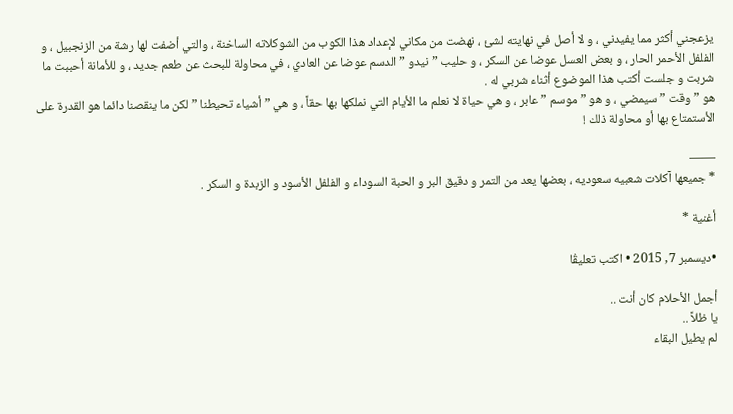يزعجني أكثر مما يفيدني ، و لا أصل في نهايته لشئ ، نهضت من مكاني لإعداد هذا الكوب من الشوكلاته الساخنة ، والتي أضفت لها رشة من الزنجبيل ، و الفلفل الأحمر الحار ، و بعض العسل عوضا عن السكر ، و حليب ” نيدو ” الدسم عوضا عن العادي ، في محاولة للبحث عن طعم جديد ، و للأمانة أحببت ما شربت و جلست أكتب هذا الموضوع أثناء شربي له .
هو ” وقت ” سيمضي ، و هو ” موسم ” عابر ، و هي حياة لا نعلم ما الأيام التي نملكها بها حقاً ، و هي ” أشياء تحيطنا ” لكن ما ينقصنا دائما هو القدرة على الأستمتاع بها أو محاولة ذلك !

——
* جميعها آكلات شعبيه سعوديه ، بعضها يعد من التمر و دقيق البر و الحبة السوداء و الفلفل الأسود و الزبدة و السكر .

أغنية *

•ديسمبر 7, 2015 • اكتب تعليقُا

أجمل الأحلام كان أنت ..
يا ظلاً ..
لم يطيل البقاء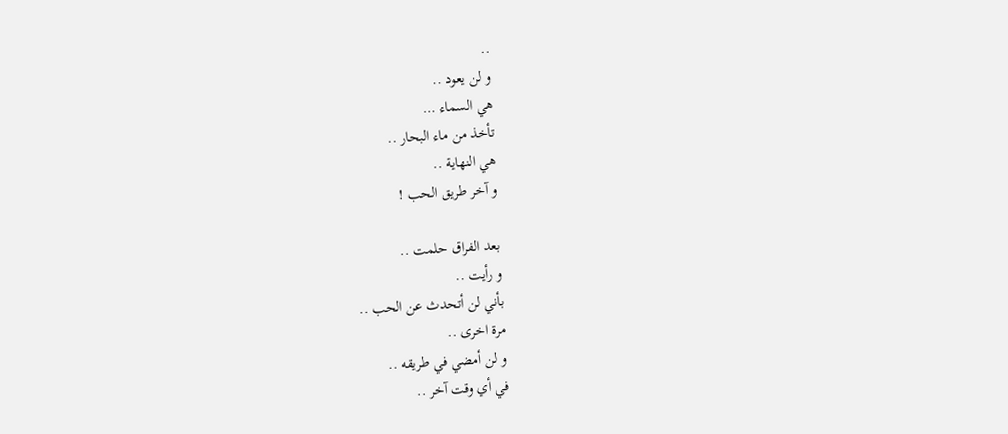..
و لن يعود ..
هي السماء …
تأخذ من ماء البحار ..
هي النهاية ..
و آخر طريق الحب !

بعد الفراق حلمت ..
و رأيت ..
بأني لن أتحدث عن الحب ..
مرة اخرى ..
و لن أمضي في طريقه ..
في أي وقت آخر ..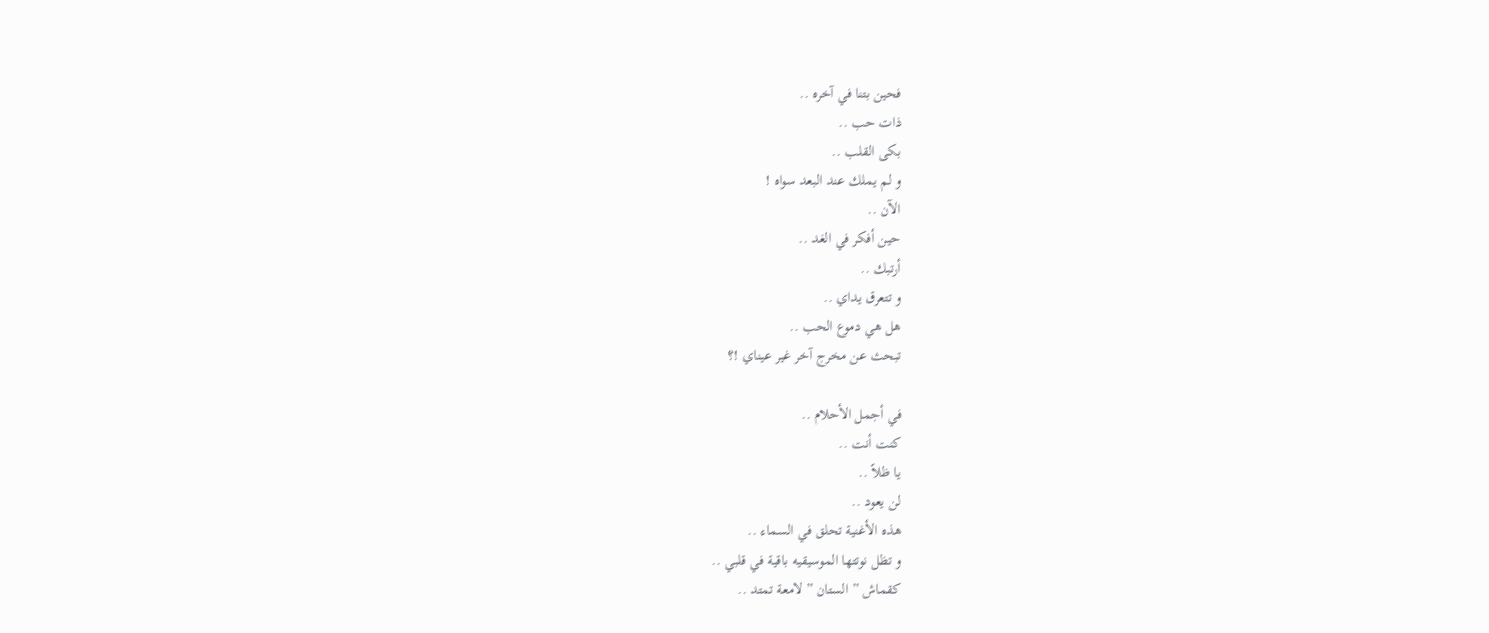فحين بتنا في آخره ..
ذات حب ..
بكى القلب ..
و لم يملك عند البعد سواه !
الآن ..
حين أفكر في الغد ..
أرتبك ..
و تتعرق يداي ..
هل هي دموع الحب ..
تبحث عن مخرج آخر غير عيناي !؟

في أجمل الأحلام ..
كنت أنت ..
يا ظلاً ..
لن يعود ..
هذه الأغنية تحلق في السماء ..
و تظل نوتتها الموسيقيه باقية في قلبي ..
كقماش ” الستان ” لامعة تمتد ..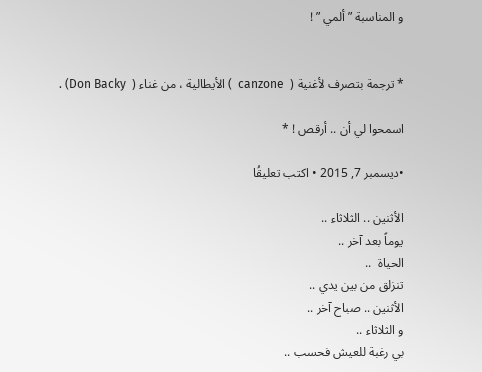و المناسبة ” ألمي ” !


* ترجمة بتصرف لأغنية (  canzone  ) الأيطالية ، من غناء (  Don Backy) .

اسمحوا لي أن .. أرقص ! *

•ديسمبر 7, 2015 • اكتب تعليقُا

الأثنين .. الثلاثاء ..
يوماً بعد آخر ..
الحياة  ..
تنزلق من بين يدي ..
الأثنين .. صباح آخر ..
و الثلاثاء ..
بي رغبة للعيش فحسب ..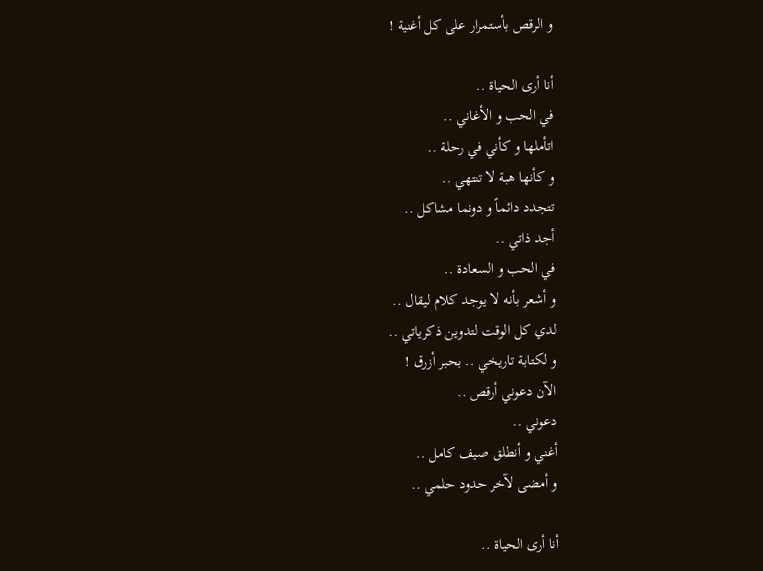و الرقص بأستمرار على كل أغنية !

أنا أرى الحياة ..
في الحب و الأغاني ..
اتأملها و كأني في رحلة ..
و كأنها هبة لا تنتهي ..
تتجدد دائماً و دونما مشاكل ..
أجد ذاتي ..
في الحب و السعادة ..
و أشعر بأنه لا يوجد كلام ليقال ..
لدي كل الوقت لتدوين ذكرياتي ..
و لكتابة تاريخي .. بحبر أزرق !
الآن دعوني أرقص ..
دعوني ..
أغني و أنطلق صيف كامل ..
و أمضى لآخر حدود حلمي ..

أنا أرى الحياة ..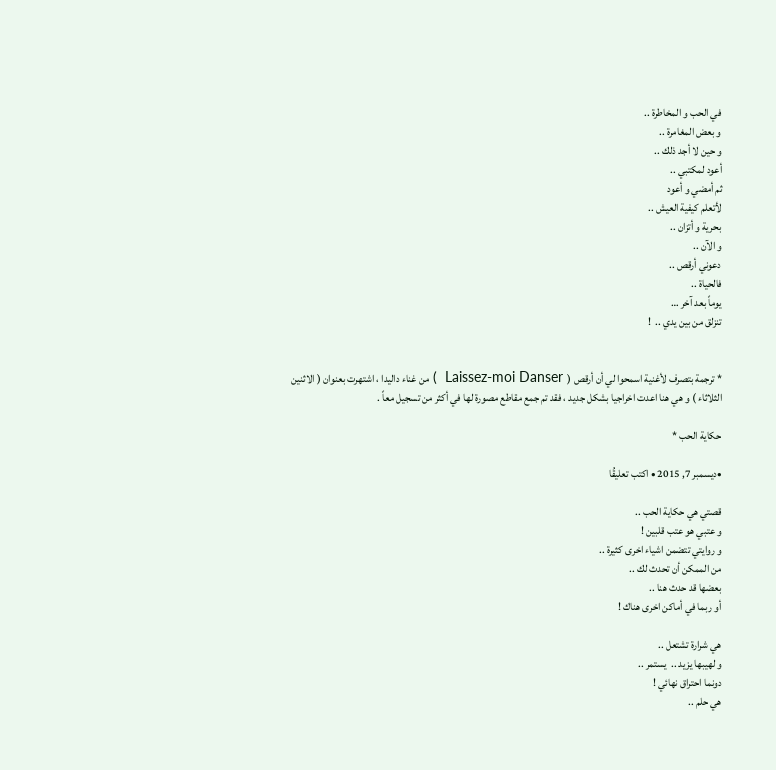في الحب و المخاطرة ..
و بعض المغامرة ..
و حين لا أجد ذلك ..
أعود لمكتبي ..
ثم أمضي و أعود
لأتعلم كيفية العيش ..
بحرية و أتزان ..
و الآن ..
دعوني أرقص ..
فالحياة ..
يوماً بعد آخر …
تنزلق من بين يدي ..  !


* ترجمة بتصرف لأغنية اسمحوا لي أن أرقص (  Laissez-moi Danser  ) من غناء داليدا ، اشتهرت بعنوان ( الاثنين الثلاثاء ) و هي هنا اعدت اخراجيا بشكل جديد ، فقد تم جمع مقاطع مصورة لها في أكثر من تسجيل معاً .

حكاية الحب *

•ديسمبر 7, 2015 • اكتب تعليقُا

قصتي هي حكاية الحب ..
و عتبي هو عتب قلبين !
و روايتي تتضمن اشياء اخرى كثيرة ..
من الممكن أن تحدث لك ..
بعضها قد حدث هنا ..
أو ربما في أماكن اخرى هناك !

هي شرارة تشتعل ..
و لهيبها يزيد ..  يستمر ..
دونما احتراق نهائي !
هي حلم ..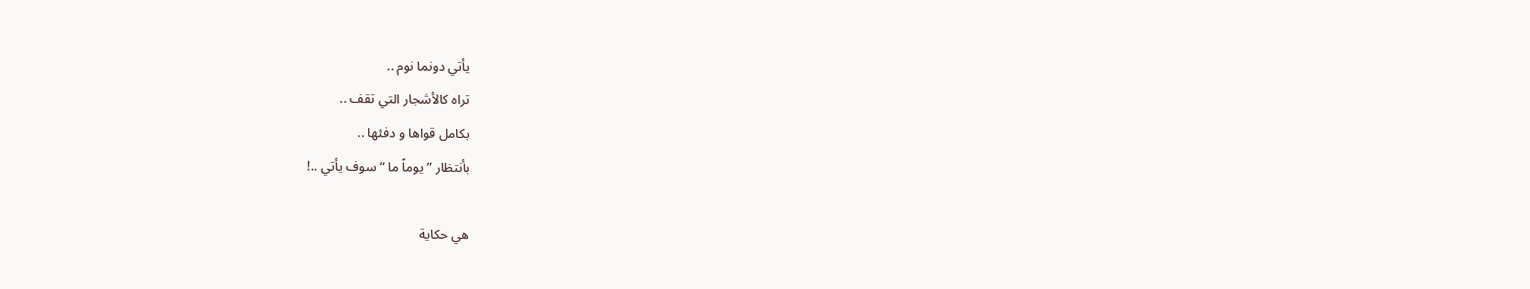يأتي دونما نوم ..
تراه كالأشجار التي تقف ..
بكامل قواها و دفئها ..
بأنتظار ” يوماً ما ” سوف يأتي ..!

هي حكاية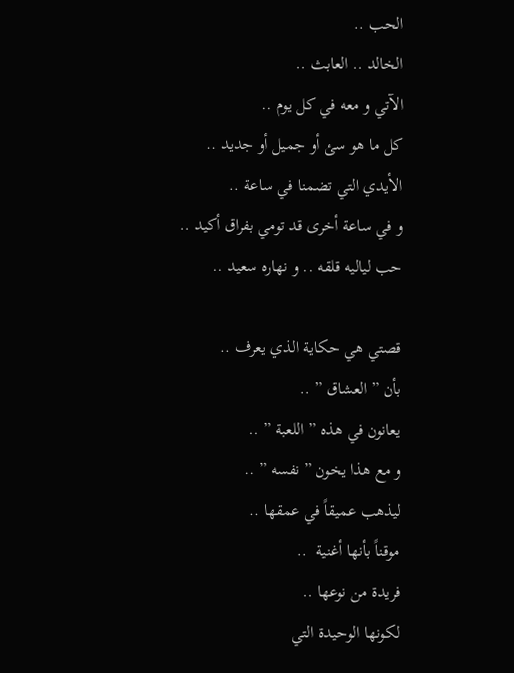الحب ..
الخالد .. العابث ..
الآتي و معه في كل يوم ..
كل ما هو سئ أو جميل أو جديد ..
الأيدي التي تضمنا في ساعة ..
و في ساعة أخرى قد تومي بفراق أكيد ..
حب لياليه قلقه .. و نهاره سعيد ..

قصتي هي حكاية الذي يعرف ..
بأن ” العشاق ” ..
يعانون في هذه ” اللعبة ” ..
و مع هذا يخون ” نفسه ” ..
ليذهب عميقاً في عمقها ..
موقناً بأنها أغنية  ..
فريدة من نوعها ..
لكونها الوحيدة التي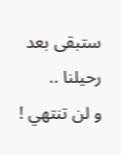ستبقى بعد رحيلنا ..
و لن تنتهي !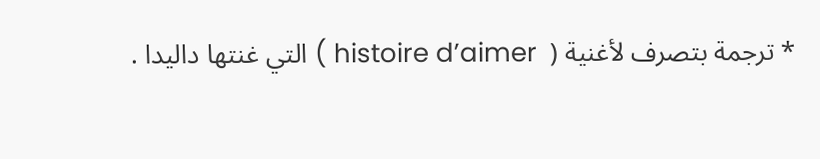* ترجمة بتصرف لأغنية (  histoire d’aimer ) التي غنتها داليدا .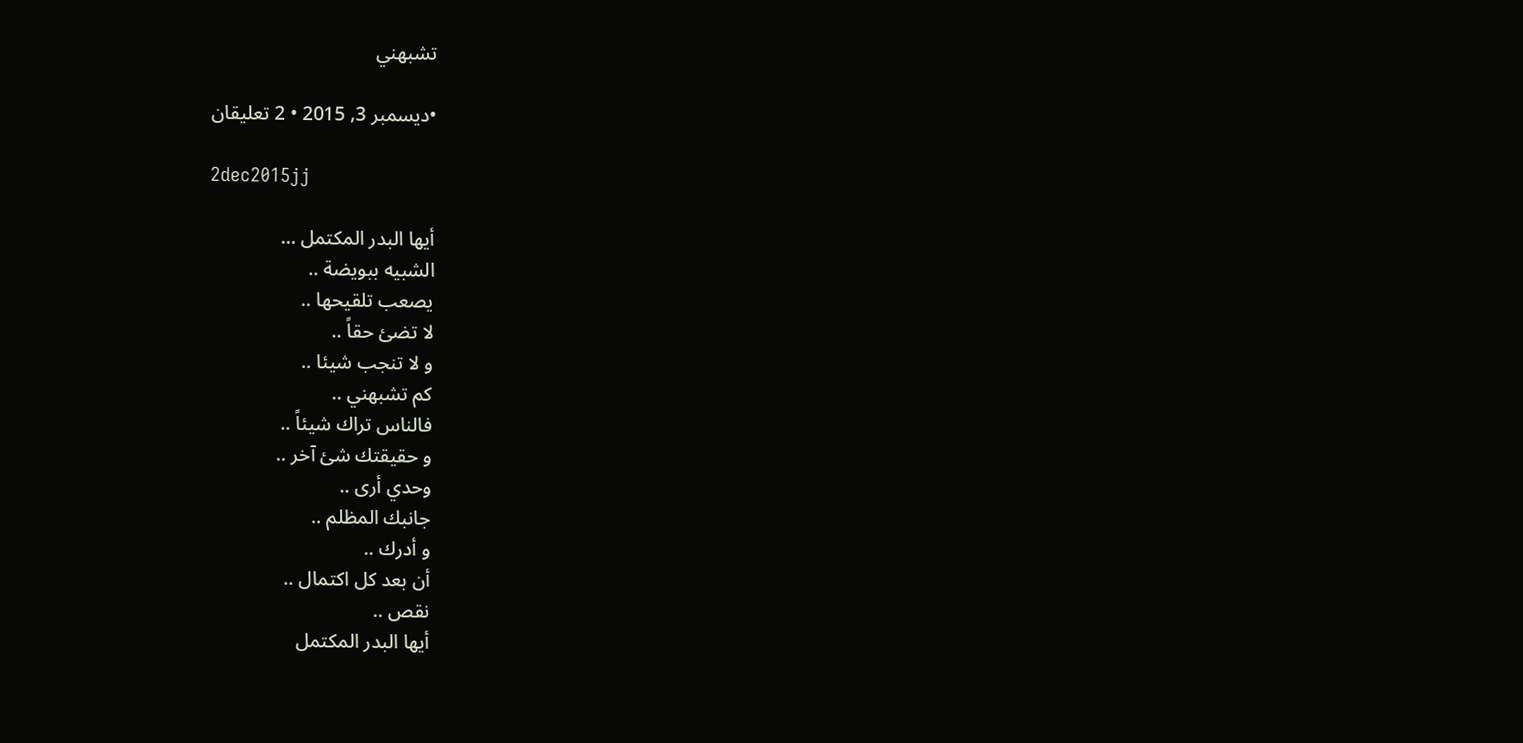تشبهني

•ديسمبر 3, 2015 • 2 تعليقان

2dec2015jj

أيها البدر المكتمل …
الشبيه ببويضة ..
يصعب تلقيحها ..
لا تضئ حقاً ..
و لا تنجب شيئا ..
كم تشبهني ..
فالناس تراك شيئاً ..
و حقيقتك شئ آخر ..
وحدي أرى ..
جانبك المظلم ..
و أدرك ..
أن بعد كل اكتمال ..
نقص ..
أيها البدر المكتمل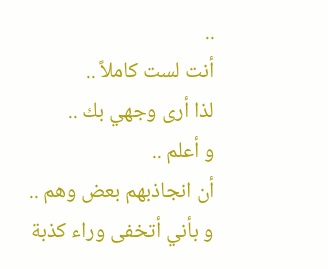..
أنت لست كاملاً ..
لذا أرى وجهي بك ..
و أعلم ..
أن انجاذبهم بعض وهم ..
و بأني أتخفى وراء كذبة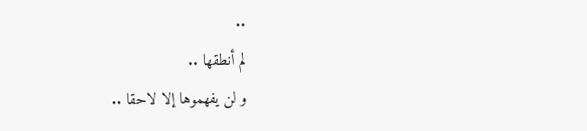..
لم أنطقها ..
و لن يفهموها إلا لاحقا ..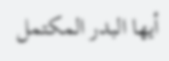أيها البدر المكتمل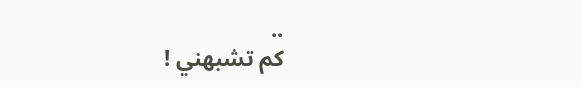..
كم تشبهني !